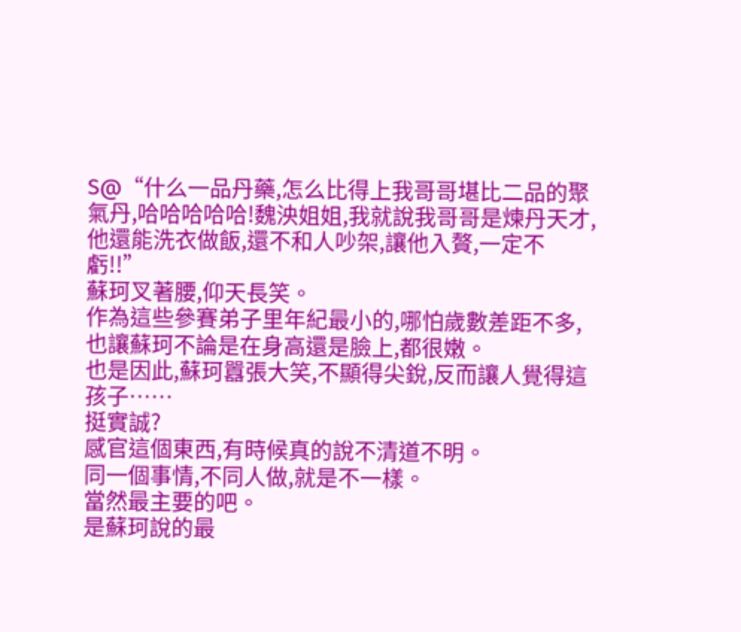S@“什么一品丹藥,怎么比得上我哥哥堪比二品的聚氣丹,哈哈哈哈哈!魏泱姐姐,我就說我哥哥是煉丹天才,他還能洗衣做飯,還不和人吵架,讓他入贅,一定不虧!!”
蘇珂叉著腰,仰天長笑。
作為這些參賽弟子里年紀最小的,哪怕歲數差距不多,也讓蘇珂不論是在身高還是臉上,都很嫩。
也是因此,蘇珂囂張大笑,不顯得尖銳,反而讓人覺得這孩子……
挺實誠?
感官這個東西,有時候真的說不清道不明。
同一個事情,不同人做,就是不一樣。
當然最主要的吧。
是蘇珂說的最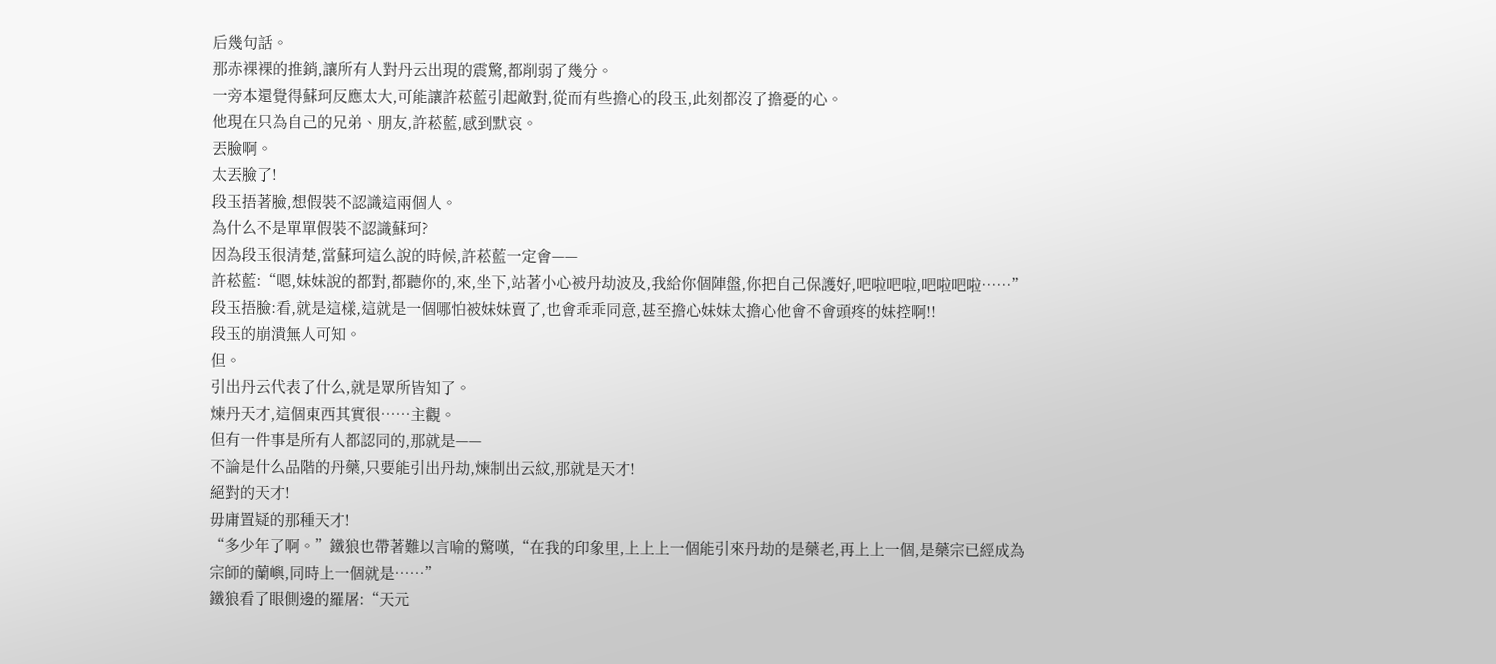后幾句話。
那赤裸裸的推銷,讓所有人對丹云出現的震驚,都削弱了幾分。
一旁本還覺得蘇珂反應太大,可能讓許菘藍引起敵對,從而有些擔心的段玉,此刻都沒了擔憂的心。
他現在只為自己的兄弟、朋友,許菘藍,感到默哀。
丟臉啊。
太丟臉了!
段玉捂著臉,想假裝不認識這兩個人。
為什么不是單單假裝不認識蘇珂?
因為段玉很清楚,當蘇珂這么說的時候,許菘藍一定會——
許菘藍:“嗯,妹妹說的都對,都聽你的,來,坐下,站著小心被丹劫波及,我給你個陣盤,你把自己保護好,吧啦吧啦,吧啦吧啦……”
段玉捂臉:看,就是這樣,這就是一個哪怕被妹妹賣了,也會乖乖同意,甚至擔心妹妹太擔心他會不會頭疼的妹控啊!!
段玉的崩潰無人可知。
但。
引出丹云代表了什么,就是眾所皆知了。
煉丹天才,這個東西其實很……主觀。
但有一件事是所有人都認同的,那就是——
不論是什么品階的丹藥,只要能引出丹劫,煉制出云紋,那就是天才!
絕對的天才!
毋庸置疑的那種天才!
“多少年了啊。”鐵狼也帶著難以言喻的驚嘆,“在我的印象里,上上上一個能引來丹劫的是藥老,再上上一個,是藥宗已經成為宗師的蘭嶼,同時上一個就是……”
鐵狼看了眼側邊的羅屠:“天元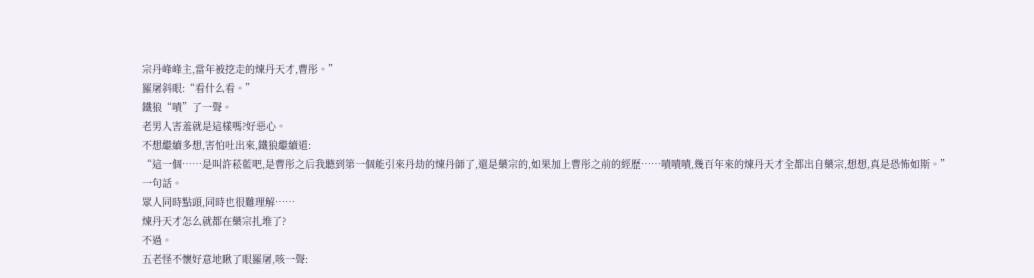宗丹峰峰主,當年被挖走的煉丹天才,曹彤。”
羅屠斜眼:“看什么看。”
鐵狼“嘖”了一聲。
老男人害羞就是這樣嗎?好惡心。
不想繼續多想,害怕吐出來,鐵狼繼續道:
“這一個……是叫許菘藍吧,是曹彤之后我聽到第一個能引來丹劫的煉丹師了,還是藥宗的,如果加上曹彤之前的經歷……嘖嘖嘖,幾百年來的煉丹天才全都出自藥宗,想想,真是恐怖如斯。”
一句話。
眾人同時點頭,同時也很難理解……
煉丹天才怎么就都在藥宗扎堆了?
不過。
五老怪不懷好意地瞅了眼羅屠,咳一聲: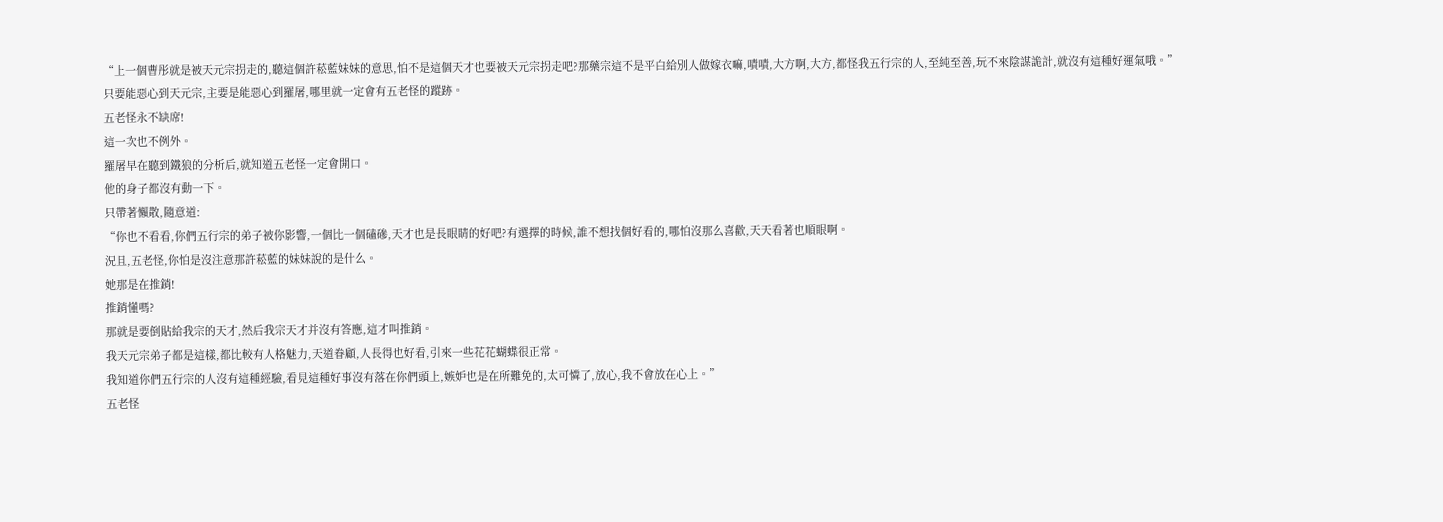“上一個曹彤就是被天元宗拐走的,聽這個許菘藍妹妹的意思,怕不是這個天才也要被天元宗拐走吧?那藥宗這不是平白給別人做嫁衣嘛,嘖嘖,大方啊,大方,都怪我五行宗的人,至純至善,玩不來陰謀詭計,就沒有這種好運氣哦。”
只要能惡心到天元宗,主要是能惡心到羅屠,哪里就一定會有五老怪的蹤跡。
五老怪永不缺席!
這一次也不例外。
羅屠早在聽到鐵狼的分析后,就知道五老怪一定會開口。
他的身子都沒有動一下。
只帶著懶散,隨意道:
“你也不看看,你們五行宗的弟子被你影響,一個比一個磕磣,天才也是長眼睛的好吧?有選擇的時候,誰不想找個好看的,哪怕沒那么喜歡,天天看著也順眼啊。
況且,五老怪,你怕是沒注意那許菘藍的妹妹說的是什么。
她那是在推銷!
推銷懂嗎?
那就是要倒貼給我宗的天才,然后我宗天才并沒有答應,這才叫推銷。
我天元宗弟子都是這樣,都比較有人格魅力,天道眷顧,人長得也好看,引來一些花花蝴蝶很正常。
我知道你們五行宗的人沒有這種經驗,看見這種好事沒有落在你們頭上,嫉妒也是在所難免的,太可憐了,放心,我不會放在心上。”
五老怪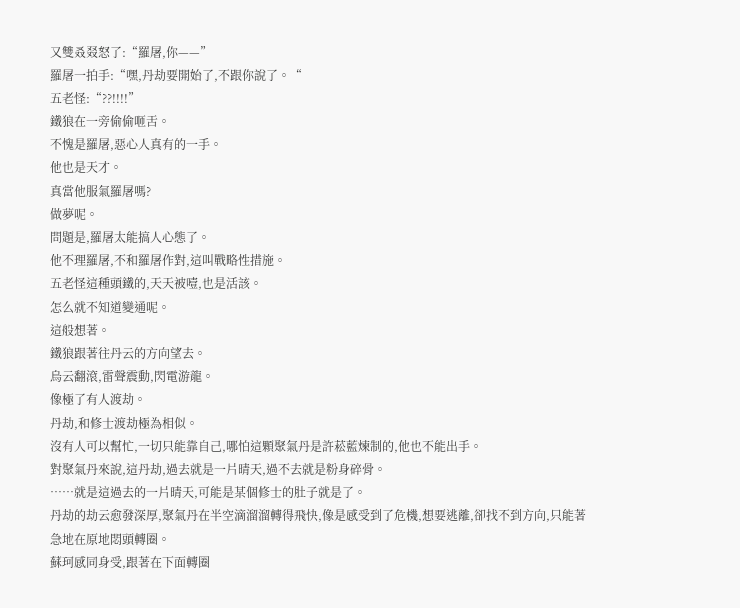又雙叒叕怒了:“羅屠,你——”
羅屠一拍手:“嘿,丹劫要開始了,不跟你說了。“
五老怪:“??!!!!”
鐵狼在一旁偷偷咂舌。
不愧是羅屠,惡心人真有的一手。
他也是天才。
真當他服氣羅屠嗎?
做夢呢。
問題是,羅屠太能搞人心態了。
他不理羅屠,不和羅屠作對,這叫戰略性措施。
五老怪這種頭鐵的,天天被噎,也是活該。
怎么就不知道變通呢。
這般想著。
鐵狼跟著往丹云的方向望去。
烏云翻滾,雷聲震動,閃電游龍。
像極了有人渡劫。
丹劫,和修士渡劫極為相似。
沒有人可以幫忙,一切只能靠自己,哪怕這顆聚氣丹是許菘藍煉制的,他也不能出手。
對聚氣丹來說,這丹劫,過去就是一片晴天,過不去就是粉身碎骨。
……就是這過去的一片晴天,可能是某個修士的肚子就是了。
丹劫的劫云愈發深厚,聚氣丹在半空滴溜溜轉得飛快,像是感受到了危機,想要逃離,卻找不到方向,只能著急地在原地悶頭轉圈。
蘇珂感同身受,跟著在下面轉圈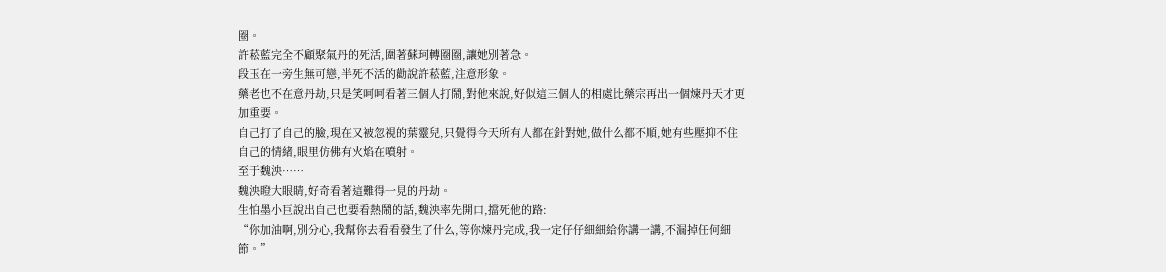圈。
許菘藍完全不顧聚氣丹的死活,圍著蘇珂轉圈圈,讓她別著急。
段玉在一旁生無可戀,半死不活的勸說許菘藍,注意形象。
藥老也不在意丹劫,只是笑呵呵看著三個人打鬧,對他來說,好似這三個人的相處比藥宗再出一個煉丹天才更加重要。
自己打了自己的臉,現在又被忽視的葉靈兒,只覺得今天所有人都在針對她,做什么都不順,她有些壓抑不住自己的情緒,眼里仿佛有火焰在噴射。
至于魏泱……
魏泱瞪大眼睛,好奇看著這難得一見的丹劫。
生怕墨小巨說出自己也要看熱鬧的話,魏泱率先開口,擋死他的路:
“你加油啊,別分心,我幫你去看看發生了什么,等你煉丹完成,我一定仔仔細細給你講一講,不漏掉任何細節。”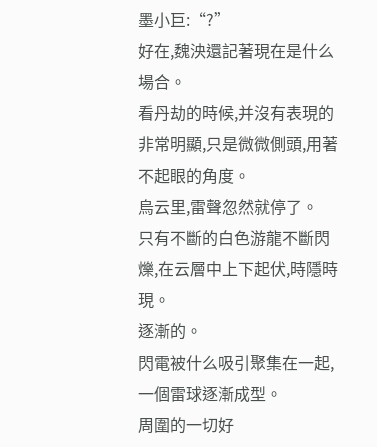墨小巨:“?”
好在,魏泱還記著現在是什么場合。
看丹劫的時候,并沒有表現的非常明顯,只是微微側頭,用著不起眼的角度。
烏云里,雷聲忽然就停了。
只有不斷的白色游龍不斷閃爍,在云層中上下起伏,時隱時現。
逐漸的。
閃電被什么吸引聚集在一起,一個雷球逐漸成型。
周圍的一切好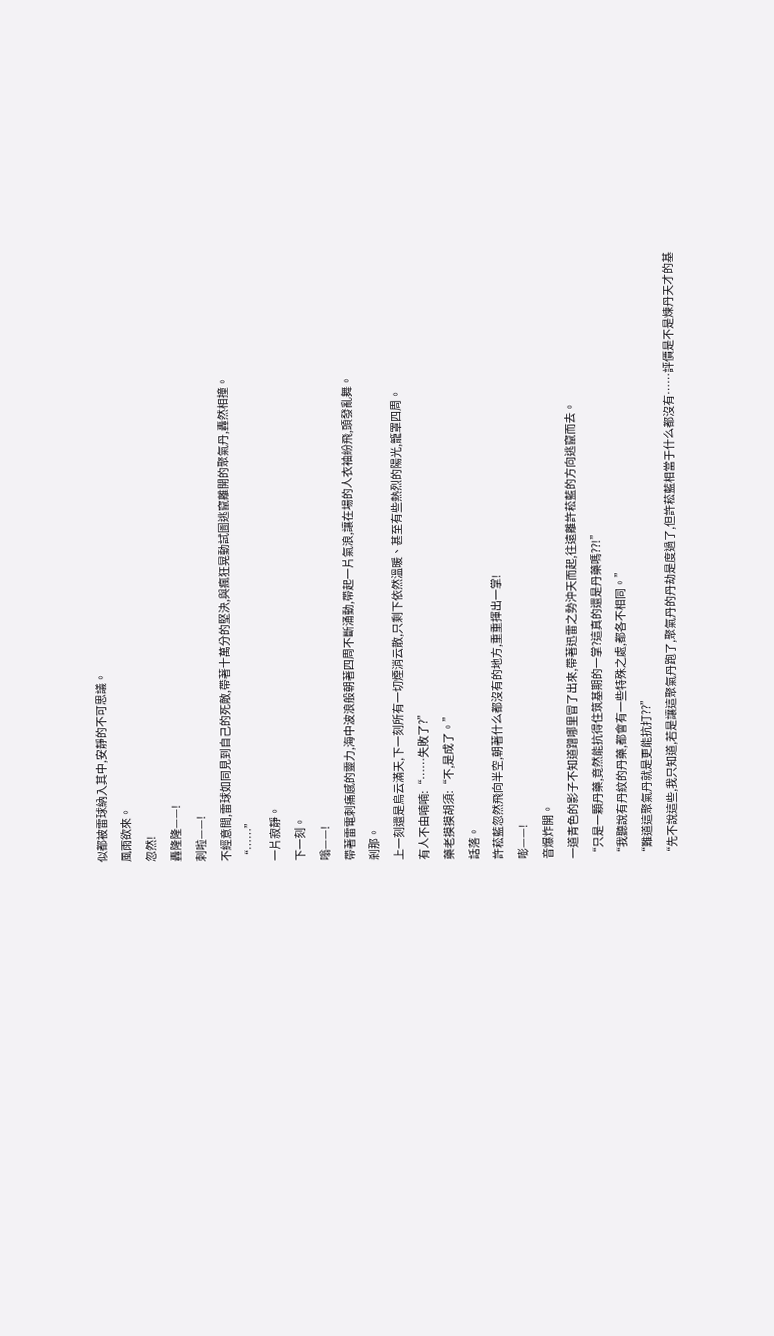似都被雷球納入其中,安靜的不可思議。
風雨欲來。
忽然!
轟隆隆——!
刺啦——!
不經意間,雷球如同見到自己的死敵,帶著十萬分的堅決,與瘋狂晃動試圖逃竄離開的聚氣丹,轟然相撞。
“……”
一片寂靜。
下一刻。
嗡——!
帶著雷電刺痛感的靈力,海中波浪般朝著四周不斷涌動,帶起一片氣浪,讓在場的人衣袖紛飛,頭發亂舞。
剎那。
上一刻還是烏云滿天,下一刻所有一切煙消云散,只剩下依然溫暖、甚至有些熱烈的陽光,籠罩四周。
有人不由喃喃:“……失敗了?”
藥老摸摸胡須:“不,是成了。”
話落。
許菘藍忽然飛向半空,朝著什么都沒有的地方,重重揮出一掌!
嘭——!
音爆炸開。
一道青色的影子不知道蹭哪里冒了出來,帶著迅雷之勢沖天而起,往遠離許菘藍的方向逃竄而去。
“只是一顆丹藥,竟然能抗得住筑基期的一掌?這真的還是丹藥嗎??!”
“我聽說有丹紋的丹藥,都會有一些特殊之處,都各不相同。”
“難道這聚氣丹就是更能抗打??”
“先不說這些,我只知道,若是讓這聚氣丹跑了,聚氣丹的丹劫是度過了,但許菘藍相當于什么都沒有……評價是不是煉丹天才的基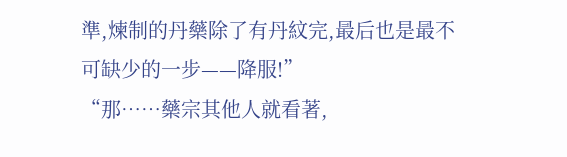準,煉制的丹藥除了有丹紋完,最后也是最不可缺少的一步——降服!”
“那……藥宗其他人就看著,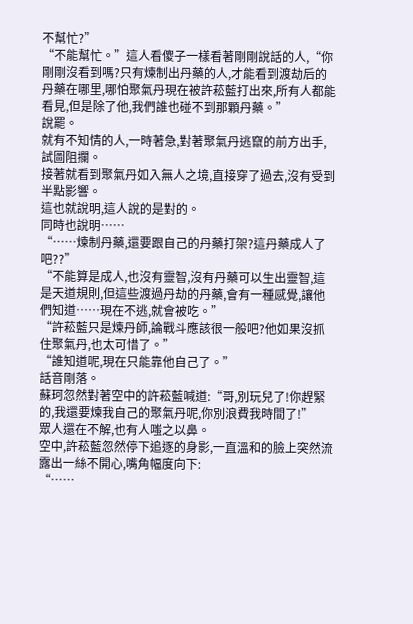不幫忙?”
“不能幫忙。”這人看傻子一樣看著剛剛說話的人,“你剛剛沒看到嗎?只有煉制出丹藥的人,才能看到渡劫后的丹藥在哪里,哪怕聚氣丹現在被許菘藍打出來,所有人都能看見,但是除了他,我們誰也碰不到那顆丹藥。”
說罷。
就有不知情的人,一時著急,對著聚氣丹逃竄的前方出手,試圖阻攔。
接著就看到聚氣丹如入無人之境,直接穿了過去,沒有受到半點影響。
這也就說明,這人說的是對的。
同時也說明……
“……煉制丹藥,還要跟自己的丹藥打架?這丹藥成人了吧??”
“不能算是成人,也沒有靈智,沒有丹藥可以生出靈智,這是天道規則,但這些渡過丹劫的丹藥,會有一種感覺,讓他們知道……現在不逃,就會被吃。”
“許菘藍只是煉丹師,論戰斗應該很一般吧?他如果沒抓住聚氣丹,也太可惜了。”
“誰知道呢,現在只能靠他自己了。”
話音剛落。
蘇珂忽然對著空中的許菘藍喊道:“哥,別玩兒了!你趕緊的,我還要煉我自己的聚氣丹呢,你別浪費我時間了!”
眾人還在不解,也有人嗤之以鼻。
空中,許菘藍忽然停下追逐的身影,一直溫和的臉上突然流露出一絲不開心,嘴角幅度向下:
“……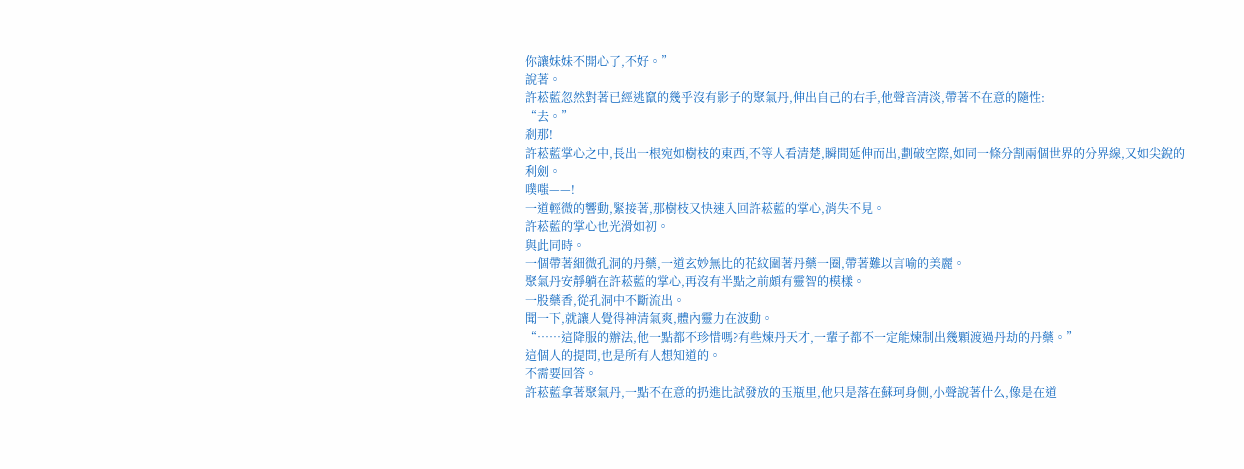你讓妹妹不開心了,不好。”
說著。
許菘藍忽然對著已經逃竄的幾乎沒有影子的聚氣丹,伸出自己的右手,他聲音清淡,帶著不在意的隨性:
“去。”
剎那!
許菘藍掌心之中,長出一根宛如樹枝的東西,不等人看清楚,瞬間延伸而出,劃破空際,如同一條分割兩個世界的分界線,又如尖銳的利劍。
噗嗤——!
一道輕微的響動,緊接著,那樹枝又快速入回許菘藍的掌心,消失不見。
許菘藍的掌心也光滑如初。
與此同時。
一個帶著細微孔洞的丹藥,一道玄妙無比的花紋圍著丹藥一圈,帶著難以言喻的美麗。
聚氣丹安靜躺在許菘藍的掌心,再沒有半點之前頗有靈智的模樣。
一股藥香,從孔洞中不斷流出。
聞一下,就讓人覺得神清氣爽,體內靈力在波動。
“……這降服的辦法,他一點都不珍惜嗎?有些煉丹天才,一輩子都不一定能煉制出幾顆渡過丹劫的丹藥。”
這個人的提問,也是所有人想知道的。
不需要回答。
許菘藍拿著聚氣丹,一點不在意的扔進比試發放的玉瓶里,他只是落在蘇珂身側,小聲說著什么,像是在道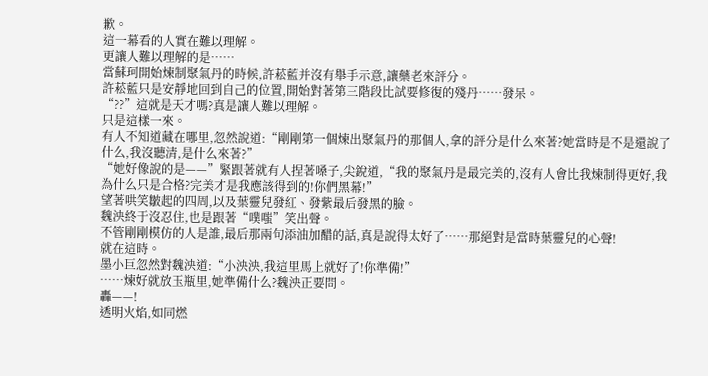歉。
這一幕看的人實在難以理解。
更讓人難以理解的是……
當蘇珂開始煉制聚氣丹的時候,許菘藍并沒有舉手示意,讓藥老來評分。
許菘藍只是安靜地回到自己的位置,開始對著第三階段比試要修復的殘丹……發呆。
“??”這就是天才嗎?真是讓人難以理解。
只是這樣一來。
有人不知道藏在哪里,忽然說道:“剛剛第一個煉出聚氣丹的那個人,拿的評分是什么來著?她當時是不是還說了什么,我沒聽清,是什么來著?”
“她好像說的是——”緊跟著就有人捏著嗓子,尖銳道,“我的聚氣丹是最完美的,沒有人會比我煉制得更好,我為什么只是合格?完美才是我應該得到的!你們黑幕!”
望著哄笑皺起的四周,以及葉靈兒發紅、發紫最后發黑的臉。
魏泱終于沒忍住,也是跟著“噗嗤”笑出聲。
不管剛剛模仿的人是誰,最后那兩句添油加醋的話,真是說得太好了……那絕對是當時葉靈兒的心聲!
就在這時。
墨小巨忽然對魏泱道:“小泱泱,我這里馬上就好了!你準備!”
……煉好就放玉瓶里,她準備什么?魏泱正要問。
轟——!
透明火焰,如同燃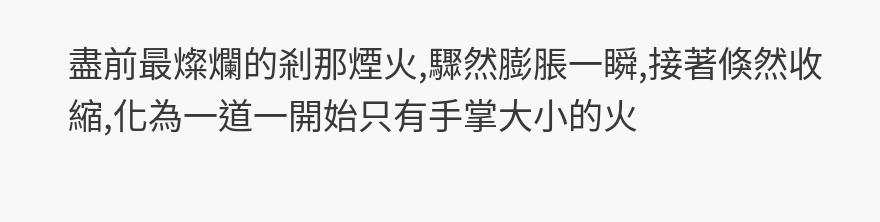盡前最燦爛的剎那煙火,驟然膨脹一瞬,接著倏然收縮,化為一道一開始只有手掌大小的火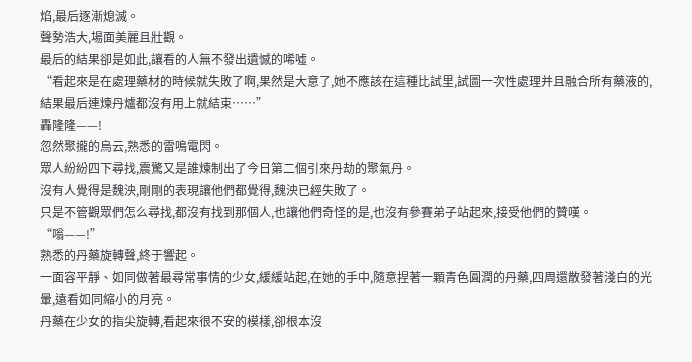焰,最后逐漸熄滅。
聲勢浩大,場面美麗且壯觀。
最后的結果卻是如此,讓看的人無不發出遺憾的唏噓。
“看起來是在處理藥材的時候就失敗了啊,果然是大意了,她不應該在這種比試里,試圖一次性處理并且融合所有藥液的,結果最后連煉丹爐都沒有用上就結束……”
轟隆隆——!
忽然聚攏的烏云,熟悉的雷鳴電閃。
眾人紛紛四下尋找,震驚又是誰煉制出了今日第二個引來丹劫的聚氣丹。
沒有人覺得是魏泱,剛剛的表現讓他們都覺得,魏泱已經失敗了。
只是不管觀眾們怎么尋找,都沒有找到那個人,也讓他們奇怪的是,也沒有參賽弟子站起來,接受他們的贊嘆。
“嗡——!”
熟悉的丹藥旋轉聲,終于響起。
一面容平靜、如同做著最尋常事情的少女,緩緩站起,在她的手中,隨意捏著一顆青色圓潤的丹藥,四周還散發著淺白的光暈,遠看如同縮小的月亮。
丹藥在少女的指尖旋轉,看起來很不安的模樣,卻根本沒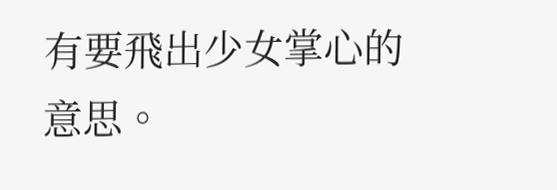有要飛出少女掌心的意思。